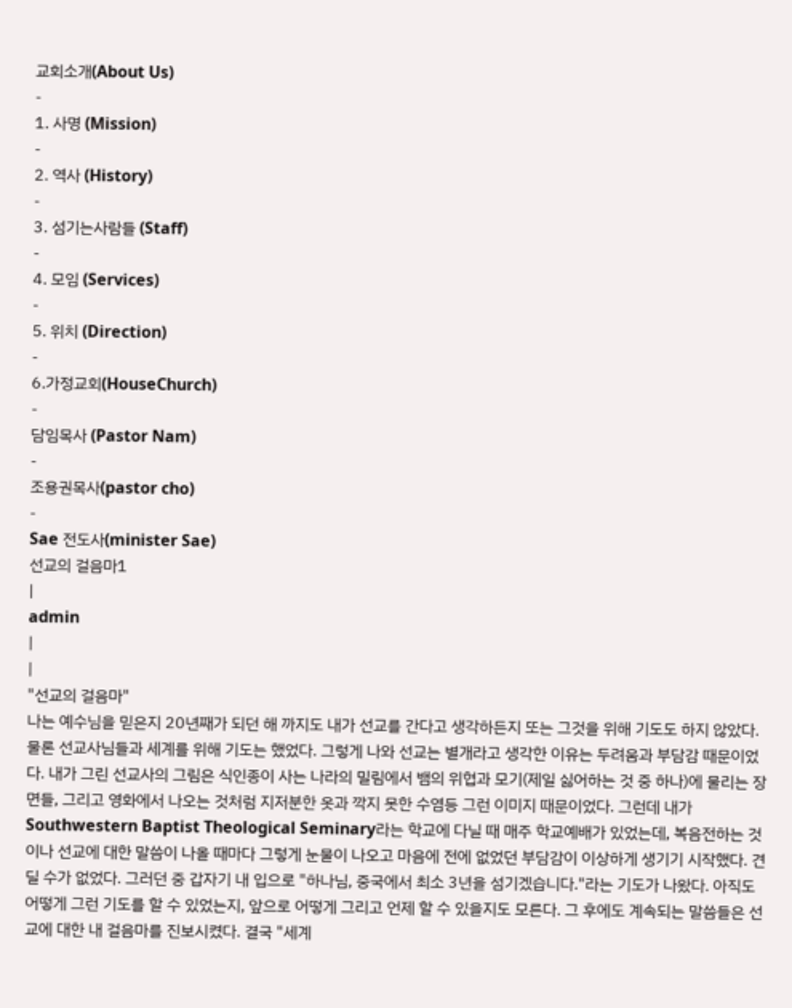교회소개(About Us)
-
1. 사명 (Mission)
-
2. 역사 (History)
-
3. 섬기는사람들 (Staff)
-
4. 모임 (Services)
-
5. 위치 (Direction)
-
6.가정교회(HouseChurch)
-
담임목사 (Pastor Nam)
-
조용권목사(pastor cho)
-
Sae 전도사(minister Sae)
선교의 걸음마1
|
admin
|
|
"선교의 걸음마"
나는 예수님을 믿은지 20년째가 되던 해 까지도 내가 선교를 간다고 생각하든지 또는 그것을 위해 기도도 하지 않았다. 물론 선교사님들과 세계를 위해 기도는 했었다. 그렇게 나와 선교는 별개라고 생각한 이유는 두려움과 부담감 때문이었다. 내가 그린 선교사의 그림은 식인종이 사는 나라의 밀림에서 뱀의 위협과 모기(제일 싫어하는 것 중 하나)에 물리는 장면들, 그리고 영화에서 나오는 것처럼 지저분한 옷과 깍지 못한 수염등 그런 이미지 때문이었다. 그런데 내가 Southwestern Baptist Theological Seminary라는 학교에 다닐 때 매주 학교예배가 있었는데, 복음전하는 것이나 선교에 대한 말씀이 나올 때마다 그렇게 눈물이 나오고 마음에 전에 없었던 부담감이 이상하게 생기기 시작했다. 견딜 수가 없었다. 그러던 중 갑자기 내 입으로 "하나님, 중국에서 최소 3년을 섬기겠습니다."라는 기도가 나왔다. 아직도 어떻게 그런 기도를 할 수 있었는지, 앞으로 어떻게 그리고 언제 할 수 있을지도 모른다. 그 후에도 계속되는 말씀들은 선교에 대한 내 걸음마를 진보시켰다. 결국 "세계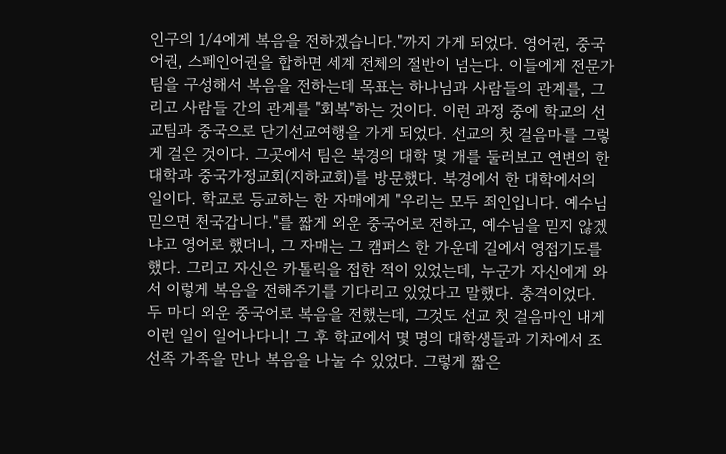인구의 1/4에게 복음을 전하겠습니다."까지 가게 되었다. 영어권, 중국어권, 스페인어권을 합하면 세계 전체의 절반이 넘는다. 이들에게 전문가 팀을 구성해서 복음을 전하는데 목표는 하나님과 사람들의 관계를, 그리고 사람들 간의 관계를 "회복"하는 것이다. 이런 과정 중에 학교의 선교팀과 중국으로 단기선교여행을 가게 되었다. 선교의 첫 걸음마를 그렇게 걸은 것이다. 그곳에서 팀은 북경의 대학 몇 개를 둘러보고 연변의 한 대학과 중국가정교회(지하교회)를 방문했다. 북경에서 한 대학에서의 일이다. 학교로 등교하는 한 자매에게 "우리는 모두 죄인입니다. 예수님 믿으면 천국갑니다."를 짧게 외운 중국어로 전하고, 예수님을 믿지 않겠냐고 영어로 했더니, 그 자매는 그 캠퍼스 한 가운데 길에서 영접기도를 했다. 그리고 자신은 카톨릭을 접한 적이 있었는데, 누군가 자신에게 와서 이렇게 복음을 전해주기를 기다리고 있었다고 말했다. 충격이었다. 두 마디 외운 중국어로 복음을 전했는데, 그것도 선교 첫 걸음마인 내게 이런 일이 일어나다니! 그 후 학교에서 몇 명의 대학생들과 기차에서 조선족 가족을 만나 복음을 나눌 수 있었다. 그렇게 짧은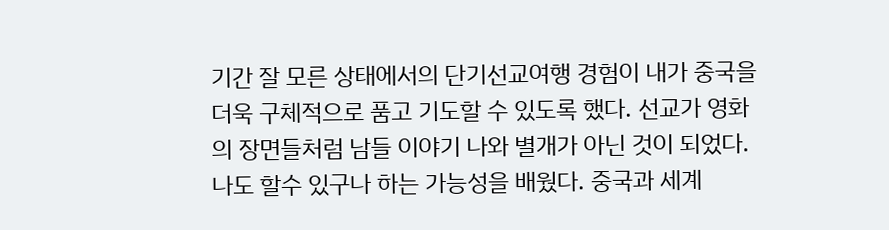기간 잘 모른 상태에서의 단기선교여행 경험이 내가 중국을 더욱 구체적으로 품고 기도할 수 있도록 했다. 선교가 영화의 장면들처럼 남들 이야기 나와 별개가 아닌 것이 되었다. 나도 할수 있구나 하는 가능성을 배웠다. 중국과 세계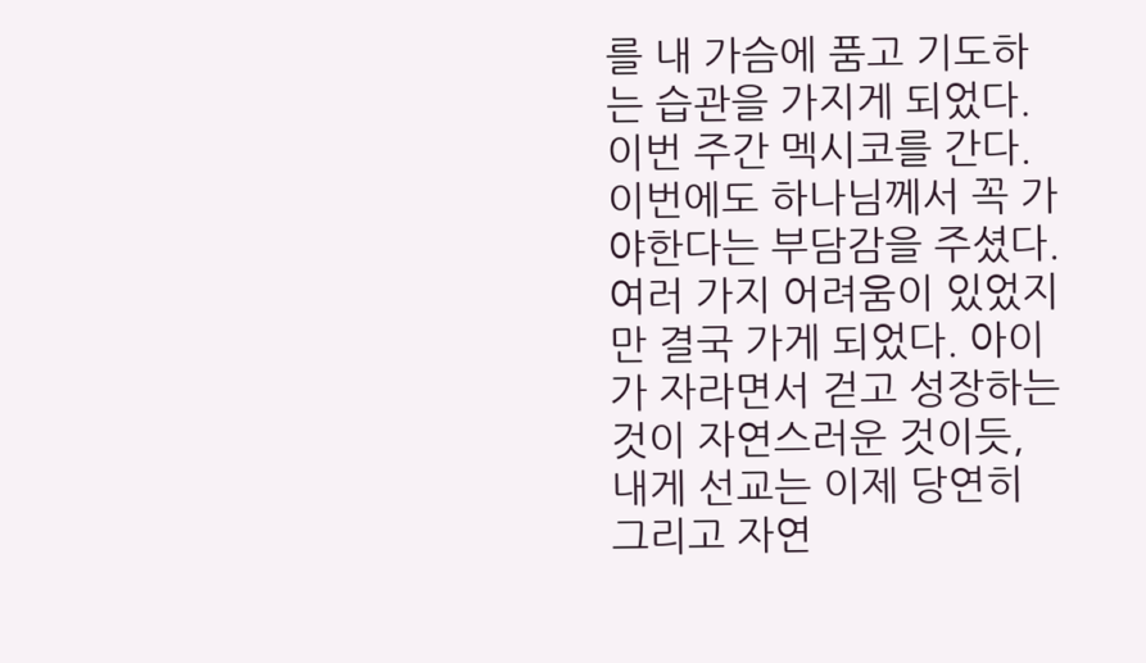를 내 가슴에 품고 기도하는 습관을 가지게 되었다. 이번 주간 멕시코를 간다. 이번에도 하나님께서 꼭 가야한다는 부담감을 주셨다. 여러 가지 어려움이 있었지만 결국 가게 되었다. 아이가 자라면서 걷고 성장하는 것이 자연스러운 것이듯, 내게 선교는 이제 당연히 그리고 자연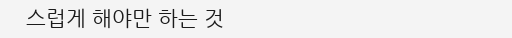스럽게 해야만 하는 것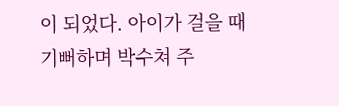이 되었다. 아이가 걸을 때 기뻐하며 박수쳐 주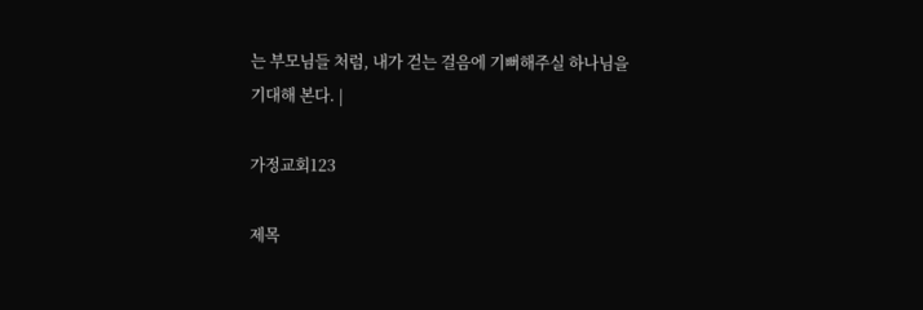는 부모님들 처럼, 내가 걷는 걸음에 기뻐해주실 하나님을 기대해 본다. |

가정교회123

제목